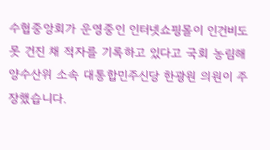수협중앙회가 운영중인 인터넷쇼핑몰이 인건비도 못 건진 채 적자를 기록하고 있다고 국회 농림해양수산위 소속 대통합민주신당 한광원 의원이 주장했습니다.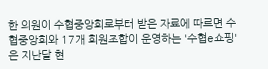한 의원이 수협중앙회로부터 받은 자료에 따르면 수협중앙회와 17개 회원조합이 운영하는 '수협e쇼핑'은 지난달 현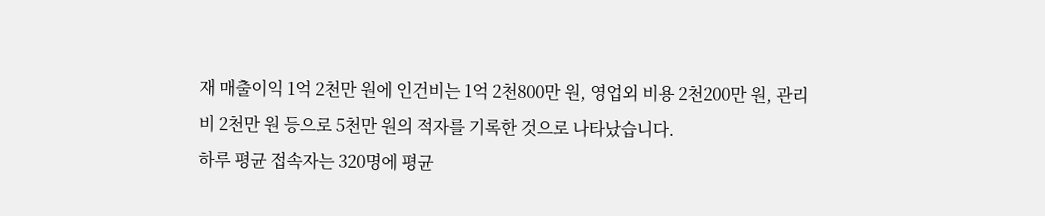재 매출이익 1억 2천만 원에 인건비는 1억 2천800만 원, 영업외 비용 2천200만 원, 관리비 2천만 원 등으로 5천만 원의 적자를 기록한 것으로 나타났습니다.
하루 평균 접속자는 320명에 평균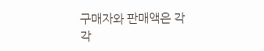구매자와 판매액은 각각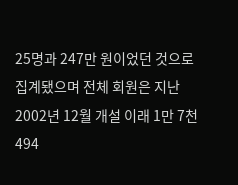25명과 247만 원이었던 것으로 집계됐으며 전체 회원은 지난 2002년 12월 개설 이래 1만 7천494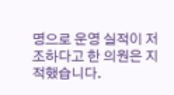명으로 운영 실적이 저조하다고 한 의원은 지적했습니다.